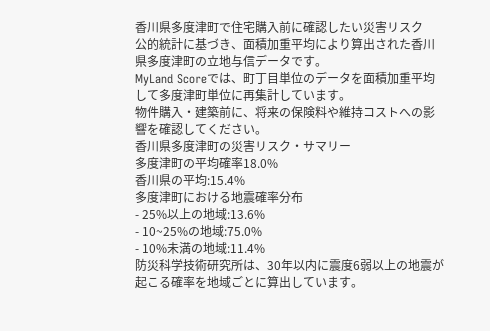香川県多度津町で住宅購入前に確認したい災害リスク
公的統計に基づき、面積加重平均により算出された香川県多度津町の立地与信データです。
MyLand Scoreでは、町丁目単位のデータを面積加重平均して多度津町単位に再集計しています。
物件購入・建築前に、将来の保険料や維持コストへの影響を確認してください。
香川県多度津町の災害リスク・サマリー
多度津町の平均確率18.0%
香川県の平均:15.4%
多度津町における地震確率分布
- 25%以上の地域:13.6%
- 10~25%の地域:75.0%
- 10%未満の地域:11.4%
防災科学技術研究所は、30年以内に震度6弱以上の地震が起こる確率を地域ごとに算出しています。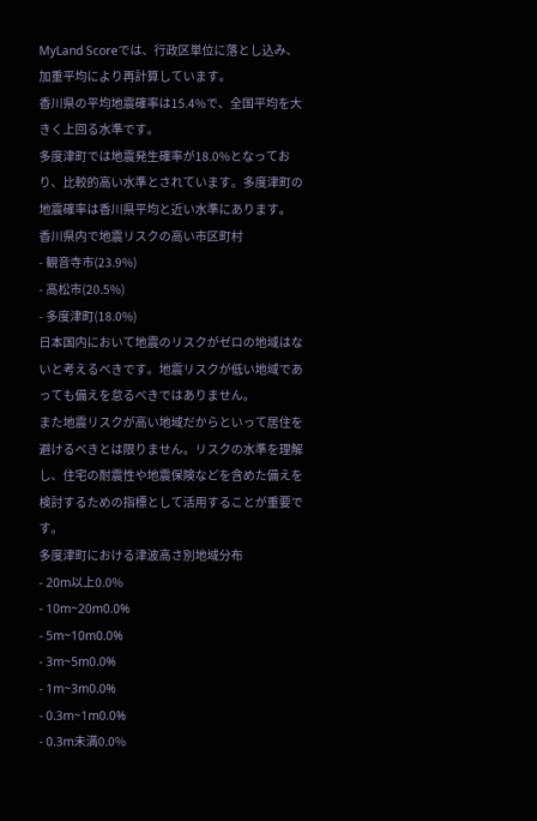MyLand Scoreでは、行政区単位に落とし込み、加重平均により再計算しています。
香川県の平均地震確率は15.4%で、全国平均を大きく上回る水準です。
多度津町では地震発生確率が18.0%となっており、比較的高い水準とされています。多度津町の地震確率は香川県平均と近い水準にあります。
香川県内で地震リスクの高い市区町村
- 観音寺市(23.9%)
- 高松市(20.5%)
- 多度津町(18.0%)
日本国内において地震のリスクがゼロの地域はないと考えるべきです。地震リスクが低い地域であっても備えを怠るべきではありません。
また地震リスクが高い地域だからといって居住を避けるべきとは限りません。リスクの水準を理解し、住宅の耐震性や地震保険などを含めた備えを検討するための指標として活用することが重要です。
多度津町における津波高さ別地域分布
- 20m以上0.0%
- 10m~20m0.0%
- 5m~10m0.0%
- 3m~5m0.0%
- 1m~3m0.0%
- 0.3m~1m0.0%
- 0.3m未満0.0%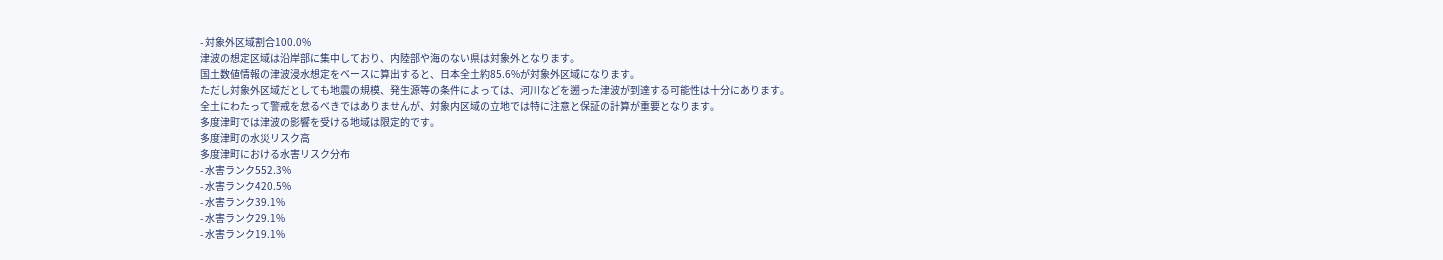- 対象外区域割合100.0%
津波の想定区域は沿岸部に集中しており、内陸部や海のない県は対象外となります。
国土数値情報の津波浸水想定をベースに算出すると、日本全土約85.6%が対象外区域になります。
ただし対象外区域だとしても地震の規模、発生源等の条件によっては、河川などを遡った津波が到達する可能性は十分にあります。
全土にわたって警戒を怠るべきではありませんが、対象内区域の立地では特に注意と保証の計算が重要となります。
多度津町では津波の影響を受ける地域は限定的です。
多度津町の水災リスク高
多度津町における水害リスク分布
- 水害ランク552.3%
- 水害ランク420.5%
- 水害ランク39.1%
- 水害ランク29.1%
- 水害ランク19.1%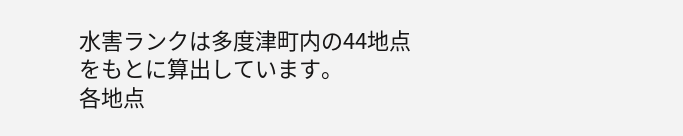水害ランクは多度津町内の44地点をもとに算出しています。
各地点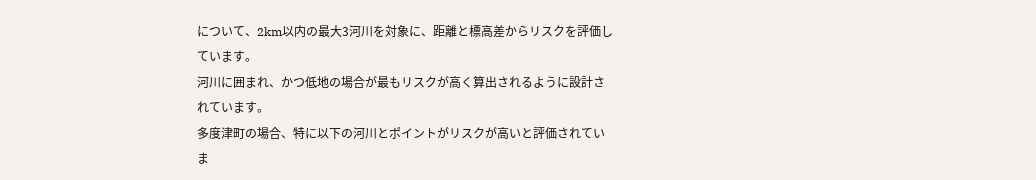について、2km以内の最大3河川を対象に、距離と標高差からリスクを評価しています。
河川に囲まれ、かつ低地の場合が最もリスクが高く算出されるように設計されています。
多度津町の場合、特に以下の河川とポイントがリスクが高いと評価されていま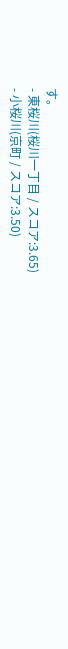す。
- 東桜川(桜川一丁目 / スコア:3.65)
- 小桜川(京町 / スコア:3.50)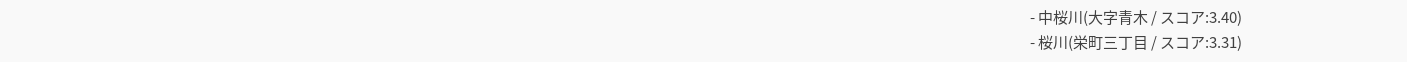- 中桜川(大字青木 / スコア:3.40)
- 桜川(栄町三丁目 / スコア:3.31)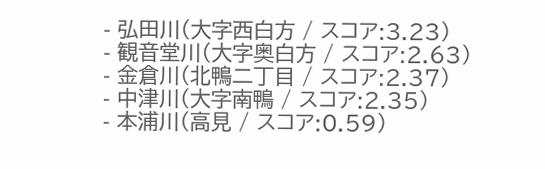- 弘田川(大字西白方 / スコア:3.23)
- 観音堂川(大字奥白方 / スコア:2.63)
- 金倉川(北鴨二丁目 / スコア:2.37)
- 中津川(大字南鴨 / スコア:2.35)
- 本浦川(高見 / スコア:0.59)